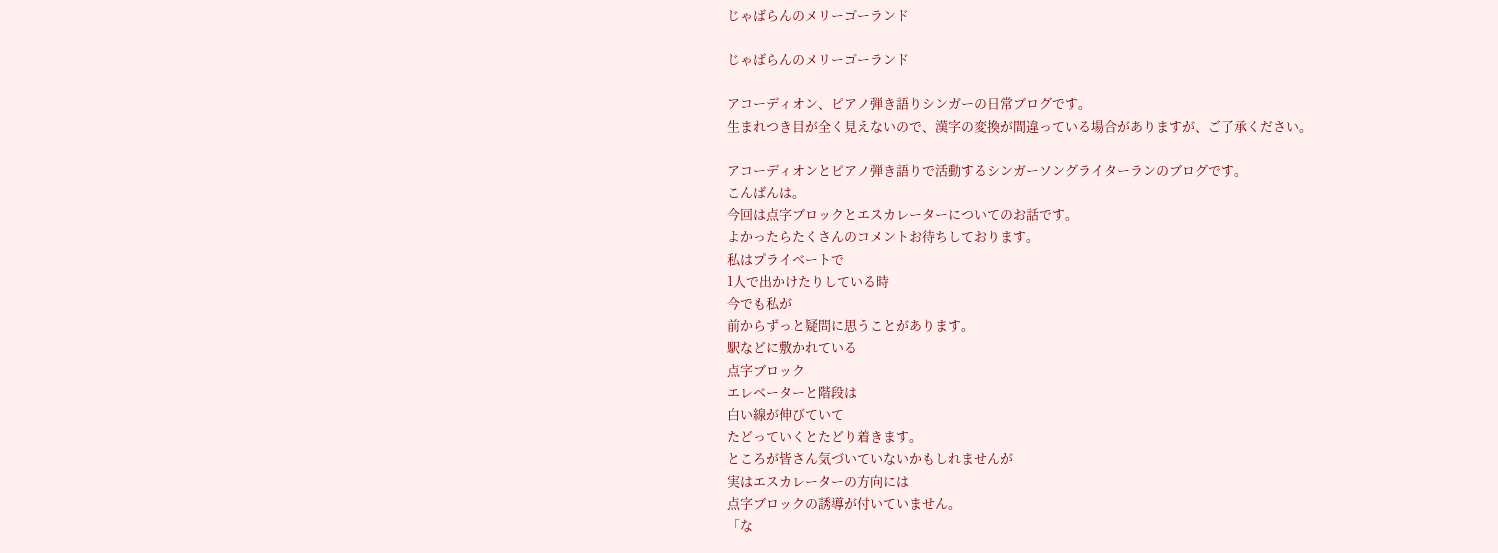じゃばらんのメリーゴーランド

じゃばらんのメリーゴーランド

アコーディオン、ピアノ弾き語りシンガーの日常ブログです。
生まれつき目が全く見えないので、漢字の変換が間違っている場合がありますが、ご了承ください。

アコーディオンとピアノ弾き語りで活動するシンガーソングライターランのブログです。
こんばんは。
今回は点字ブロックとエスカレーターについてのお話です。
よかったらたくさんのコメントお待ちしております。
私はプライベートで
1人で出かけたりしている時
今でも私が
前からずっと疑問に思うことがあります。
駅などに敷かれている
点字ブロック
エレベーターと階段は
白い線が伸びていて
たどっていくとたどり着きます。
ところが皆さん気づいていないかもしれませんが
実はエスカレーターの方向には
点字ブロックの誘導が付いていません。
「な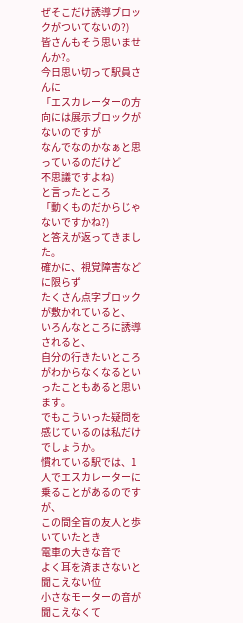ぜそこだけ誘導ブロックがついてないの?)
皆さんもそう思いませんか?。
今日思い切って駅員さんに
「エスカレーターの方向には展示ブロックがないのですが
なんでなのかなぁと思っているのだけど
不思議ですよね)
と言ったところ
「動くものだからじゃないですかね?)
と答えが返ってきました。
確かに、視覚障害などに限らず
たくさん点字ブロックが敷かれていると、
いろんなところに誘導されると、
自分の行きたいところがわからなくなるといったこともあると思います。
でもこういった疑問を感じているのは私だけでしょうか。
慣れている駅では、1人でエスカレーターに乗ることがあるのですが、
この間全盲の友人と歩いていたとき
電車の大きな音で
よく耳を済まさないと聞こえない位
小さなモーターの音が聞こえなくて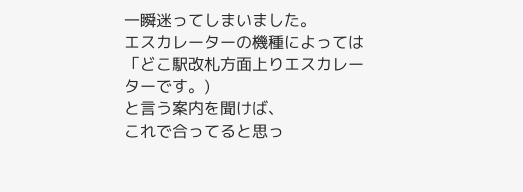一瞬迷ってしまいました。
エスカレーターの機種によっては
「どこ駅改札方面上りエスカレーターです。)
と言う案内を聞けば、
これで合ってると思っ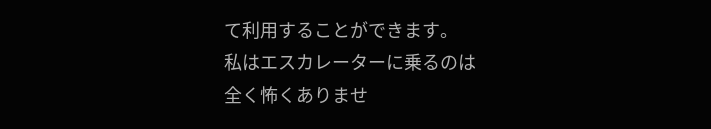て利用することができます。
私はエスカレーターに乗るのは
全く怖くありませ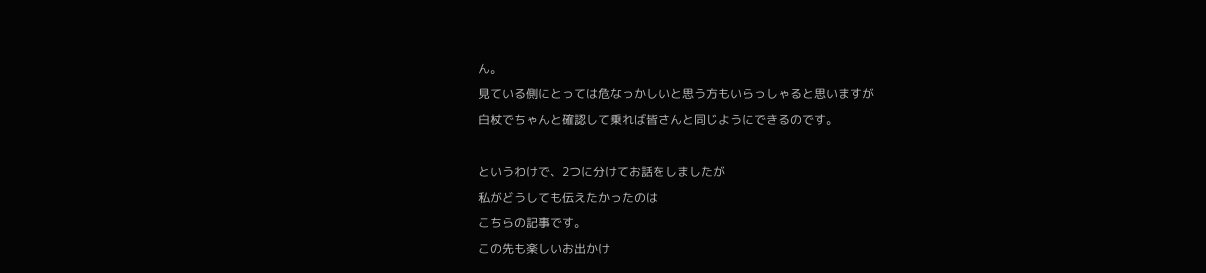ん。
見ている側にとっては危なっかしいと思う方もいらっしゃると思いますが
白杖でちゃんと確認して乗れば皆さんと同じようにできるのです。

というわけで、2つに分けてお話をしましたが
私がどうしても伝えたかったのは
こちらの記事です。
この先も楽しいお出かけ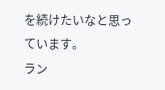を続けたいなと思っています。
ラン